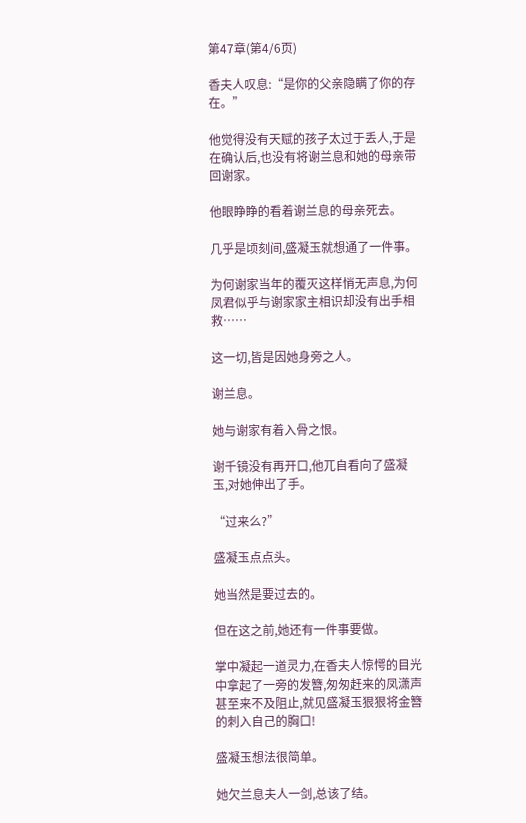第47章(第4/6页)

香夫人叹息:“是你的父亲隐瞒了你的存在。”

他觉得没有天赋的孩子太过于丢人,于是在确认后,也没有将谢兰息和她的母亲带回谢家。

他眼睁睁的看着谢兰息的母亲死去。

几乎是顷刻间,盛凝玉就想通了一件事。

为何谢家当年的覆灭这样悄无声息,为何凤君似乎与谢家家主相识却没有出手相救……

这一切,皆是因她身旁之人。

谢兰息。

她与谢家有着入骨之恨。

谢千镜没有再开口,他兀自看向了盛凝玉,对她伸出了手。

“过来么?”

盛凝玉点点头。

她当然是要过去的。

但在这之前,她还有一件事要做。

掌中凝起一道灵力,在香夫人惊愕的目光中拿起了一旁的发簪,匆匆赶来的凤潇声甚至来不及阻止,就见盛凝玉狠狠将金簪的刺入自己的胸口!

盛凝玉想法很简单。

她欠兰息夫人一剑,总该了结。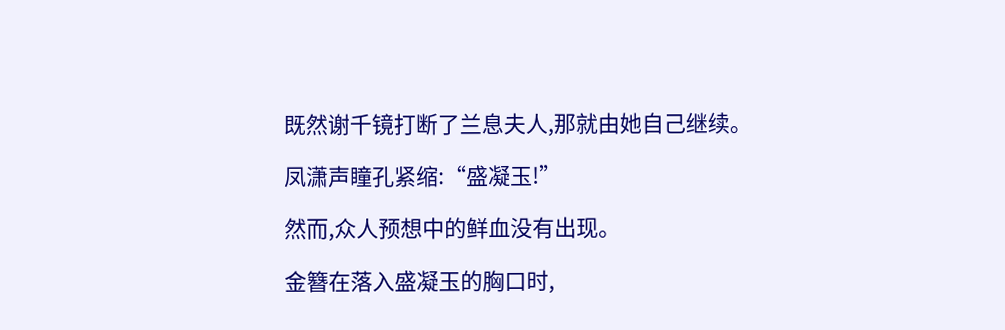既然谢千镜打断了兰息夫人,那就由她自己继续。

凤潇声瞳孔紧缩:“盛凝玉!”

然而,众人预想中的鲜血没有出现。

金簪在落入盛凝玉的胸口时,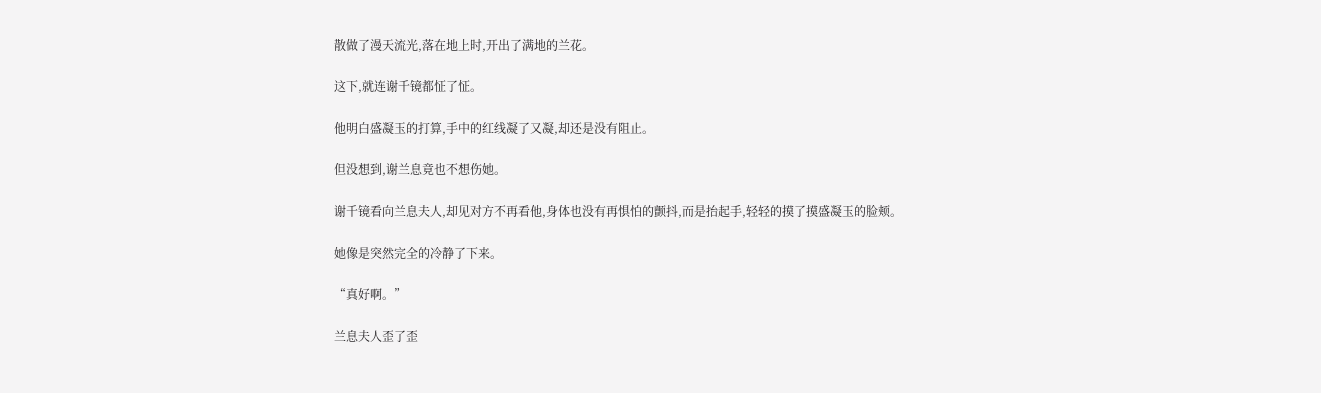散做了漫天流光,落在地上时,开出了满地的兰花。

这下,就连谢千镜都怔了怔。

他明白盛凝玉的打算,手中的红线凝了又凝,却还是没有阻止。

但没想到,谢兰息竟也不想伤她。

谢千镜看向兰息夫人,却见对方不再看他,身体也没有再惧怕的颤抖,而是抬起手,轻轻的摸了摸盛凝玉的脸颊。

她像是突然完全的冷静了下来。

“真好啊。”

兰息夫人歪了歪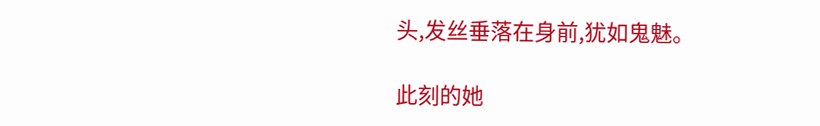头,发丝垂落在身前,犹如鬼魅。

此刻的她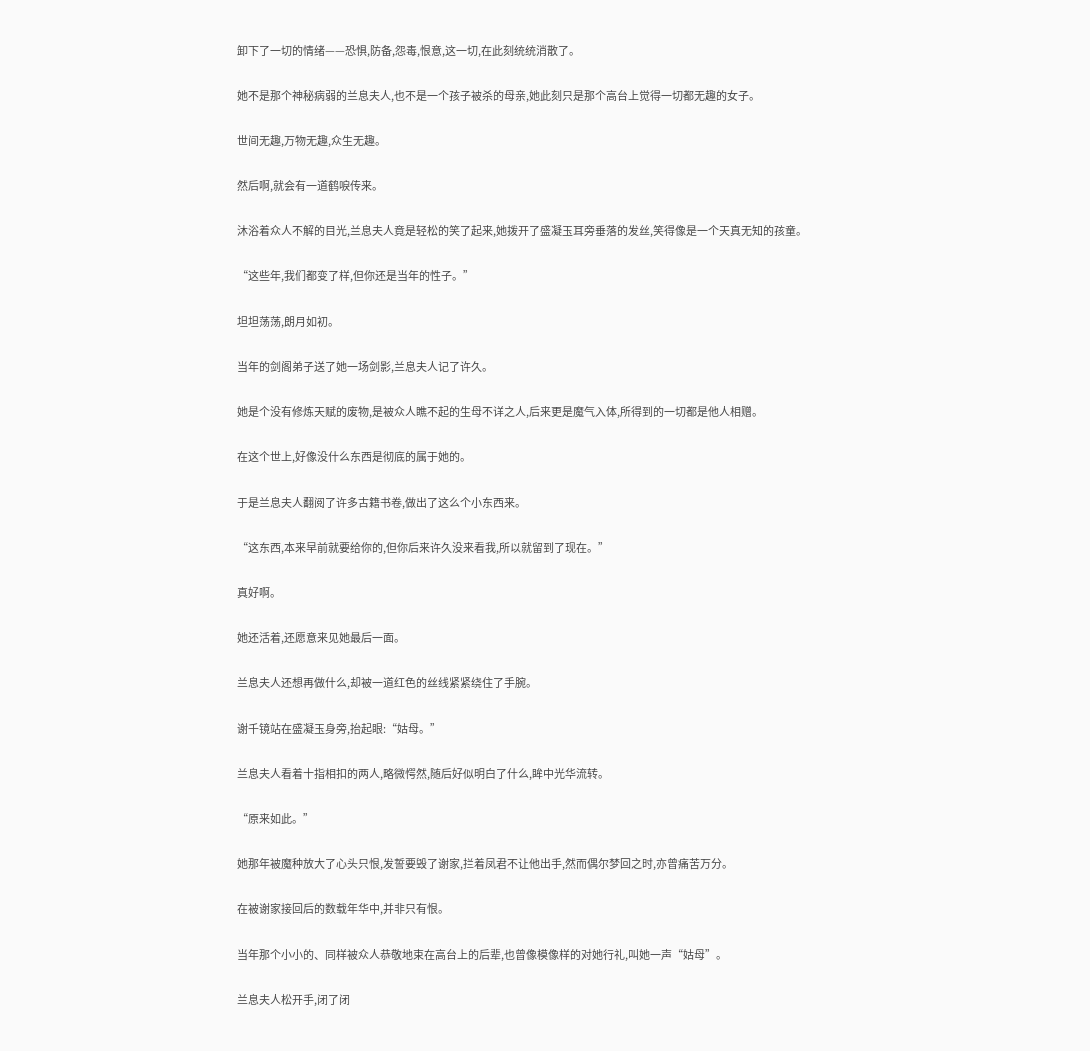卸下了一切的情绪——恐惧,防备,怨毒,恨意,这一切,在此刻统统消散了。

她不是那个神秘病弱的兰息夫人,也不是一个孩子被杀的母亲,她此刻只是那个高台上觉得一切都无趣的女子。

世间无趣,万物无趣,众生无趣。

然后啊,就会有一道鹤唳传来。

沐浴着众人不解的目光,兰息夫人竟是轻松的笑了起来,她拨开了盛凝玉耳旁垂落的发丝,笑得像是一个天真无知的孩童。

“这些年,我们都变了样,但你还是当年的性子。”

坦坦荡荡,朗月如初。

当年的剑阁弟子送了她一场剑影,兰息夫人记了许久。

她是个没有修炼天赋的废物,是被众人瞧不起的生母不详之人,后来更是魔气入体,所得到的一切都是他人相赠。

在这个世上,好像没什么东西是彻底的属于她的。

于是兰息夫人翻阅了许多古籍书卷,做出了这么个小东西来。

“这东西,本来早前就要给你的,但你后来许久没来看我,所以就留到了现在。”

真好啊。

她还活着,还愿意来见她最后一面。

兰息夫人还想再做什么,却被一道红色的丝线紧紧绕住了手腕。

谢千镜站在盛凝玉身旁,抬起眼:“姑母。”

兰息夫人看着十指相扣的两人,略微愕然,随后好似明白了什么,眸中光华流转。

“原来如此。”

她那年被魔种放大了心头只恨,发誓要毁了谢家,拦着凤君不让他出手,然而偶尔梦回之时,亦曾痛苦万分。

在被谢家接回后的数载年华中,并非只有恨。

当年那个小小的、同样被众人恭敬地束在高台上的后辈,也曾像模像样的对她行礼,叫她一声“姑母”。

兰息夫人松开手,闭了闭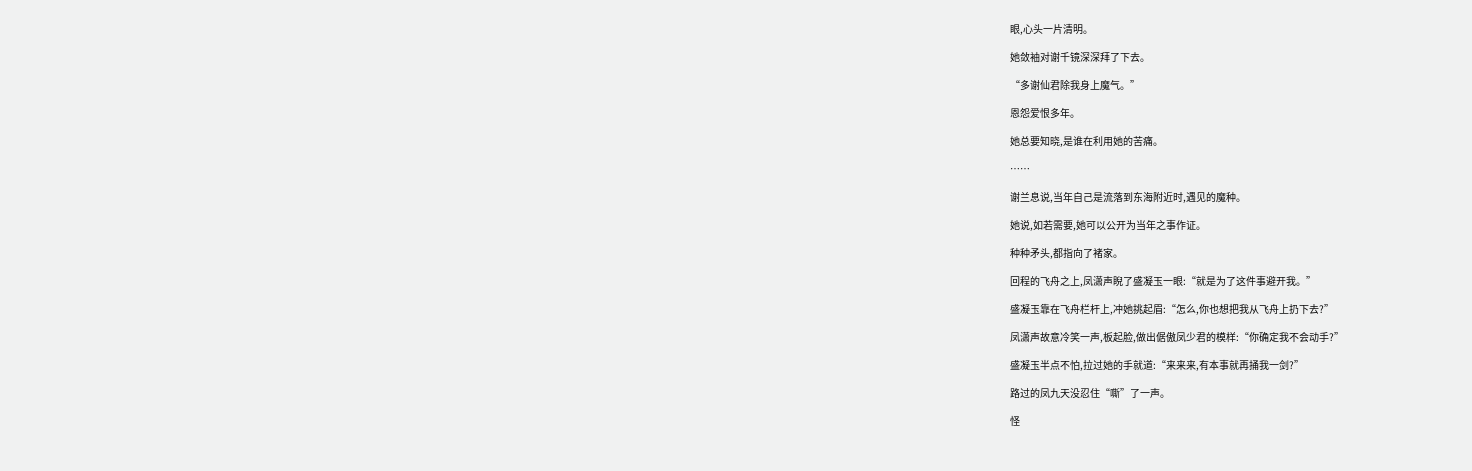眼,心头一片清明。

她敛袖对谢千镜深深拜了下去。

“多谢仙君除我身上魔气。”

恩怨爱恨多年。

她总要知晓,是谁在利用她的苦痛。

……

谢兰息说,当年自己是流落到东海附近时,遇见的魔种。

她说,如若需要,她可以公开为当年之事作证。

种种矛头,都指向了褚家。

回程的飞舟之上,凤潇声睨了盛凝玉一眼:“就是为了这件事避开我。”

盛凝玉靠在飞舟栏杆上,冲她挑起眉:“怎么,你也想把我从飞舟上扔下去?”

凤潇声故意冷笑一声,板起脸,做出倨傲凤少君的模样:“你确定我不会动手?”

盛凝玉半点不怕,拉过她的手就道:“来来来,有本事就再捅我一剑?”

路过的凤九天没忍住“嘶”了一声。

怪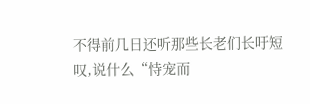不得前几日还听那些长老们长吁短叹,说什么“恃宠而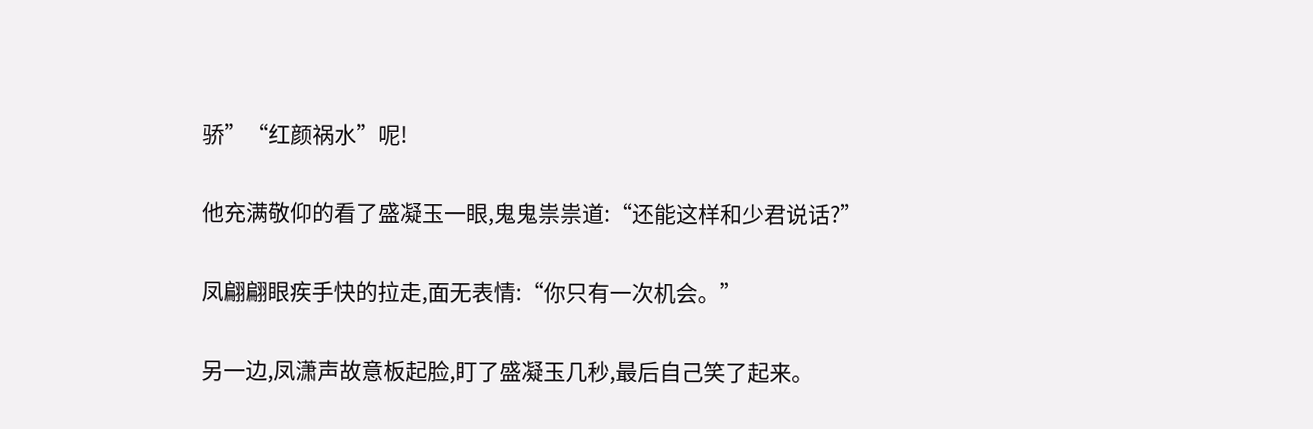骄”“红颜祸水”呢!

他充满敬仰的看了盛凝玉一眼,鬼鬼祟祟道:“还能这样和少君说话?”

凤翩翩眼疾手快的拉走,面无表情:“你只有一次机会。”

另一边,凤潇声故意板起脸,盯了盛凝玉几秒,最后自己笑了起来。